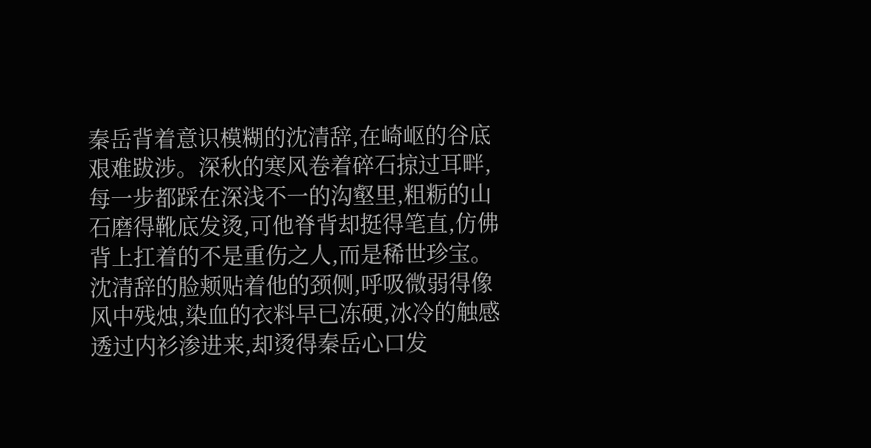秦岳背着意识模糊的沈清辞,在崎岖的谷底艰难跋涉。深秋的寒风卷着碎石掠过耳畔,每一步都踩在深浅不一的沟壑里,粗粝的山石磨得靴底发烫,可他脊背却挺得笔直,仿佛背上扛着的不是重伤之人,而是稀世珍宝。沈清辞的脸颊贴着他的颈侧,呼吸微弱得像风中残烛,染血的衣料早已冻硬,冰冷的触感透过内衫渗进来,却烫得秦岳心口发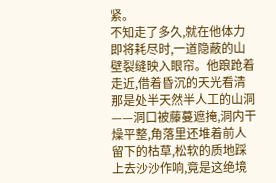紧。
不知走了多久,就在他体力即将耗尽时,一道隐蔽的山壁裂缝映入眼帘。他踉跄着走近,借着昏沉的天光看清那是处半天然半人工的山洞——洞口被藤蔓遮掩,洞内干燥平整,角落里还堆着前人留下的枯草,松软的质地踩上去沙沙作响,竟是这绝境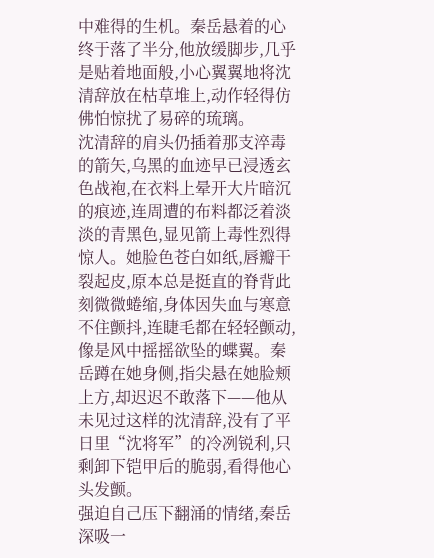中难得的生机。秦岳悬着的心终于落了半分,他放缓脚步,几乎是贴着地面般,小心翼翼地将沈清辞放在枯草堆上,动作轻得仿佛怕惊扰了易碎的琉璃。
沈清辞的肩头仍插着那支淬毒的箭矢,乌黑的血迹早已浸透玄色战袍,在衣料上晕开大片暗沉的痕迹,连周遭的布料都泛着淡淡的青黑色,显见箭上毒性烈得惊人。她脸色苍白如纸,唇瓣干裂起皮,原本总是挺直的脊背此刻微微蜷缩,身体因失血与寒意不住颤抖,连睫毛都在轻轻颤动,像是风中摇摇欲坠的蝶翼。秦岳蹲在她身侧,指尖悬在她脸颊上方,却迟迟不敢落下——他从未见过这样的沈清辞,没有了平日里“沈将军”的冷冽锐利,只剩卸下铠甲后的脆弱,看得他心头发颤。
强迫自己压下翻涌的情绪,秦岳深吸一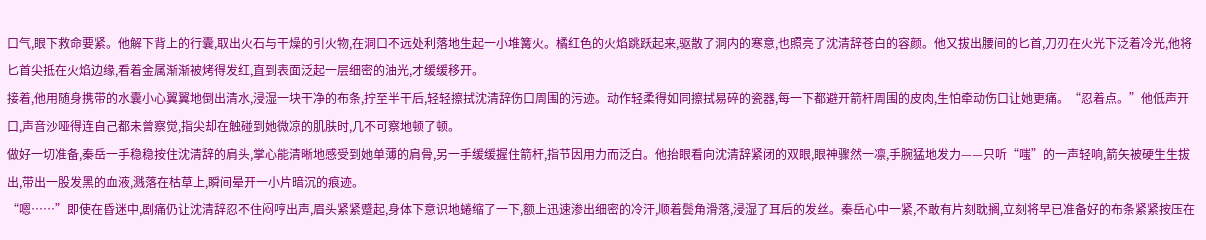口气,眼下救命要紧。他解下背上的行囊,取出火石与干燥的引火物,在洞口不远处利落地生起一小堆篝火。橘红色的火焰跳跃起来,驱散了洞内的寒意,也照亮了沈清辞苍白的容颜。他又拔出腰间的匕首,刀刃在火光下泛着冷光,他将匕首尖抵在火焰边缘,看着金属渐渐被烤得发红,直到表面泛起一层细密的油光,才缓缓移开。
接着,他用随身携带的水囊小心翼翼地倒出清水,浸湿一块干净的布条,拧至半干后,轻轻擦拭沈清辞伤口周围的污迹。动作轻柔得如同擦拭易碎的瓷器,每一下都避开箭杆周围的皮肉,生怕牵动伤口让她更痛。“忍着点。”他低声开口,声音沙哑得连自己都未曾察觉,指尖却在触碰到她微凉的肌肤时,几不可察地顿了顿。
做好一切准备,秦岳一手稳稳按住沈清辞的肩头,掌心能清晰地感受到她单薄的肩骨,另一手缓缓握住箭杆,指节因用力而泛白。他抬眼看向沈清辞紧闭的双眼,眼神骤然一凛,手腕猛地发力——只听“嗤”的一声轻响,箭矢被硬生生拔出,带出一股发黑的血液,溅落在枯草上,瞬间晕开一小片暗沉的痕迹。
“嗯……”即使在昏迷中,剧痛仍让沈清辞忍不住闷哼出声,眉头紧紧蹙起,身体下意识地蜷缩了一下,额上迅速渗出细密的冷汗,顺着鬓角滑落,浸湿了耳后的发丝。秦岳心中一紧,不敢有片刻耽搁,立刻将早已准备好的布条紧紧按压在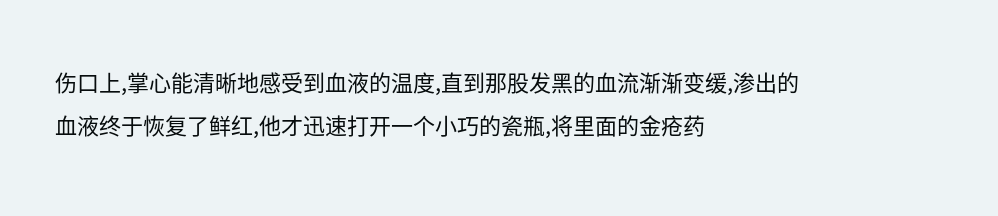伤口上,掌心能清晰地感受到血液的温度,直到那股发黑的血流渐渐变缓,渗出的血液终于恢复了鲜红,他才迅速打开一个小巧的瓷瓶,将里面的金疮药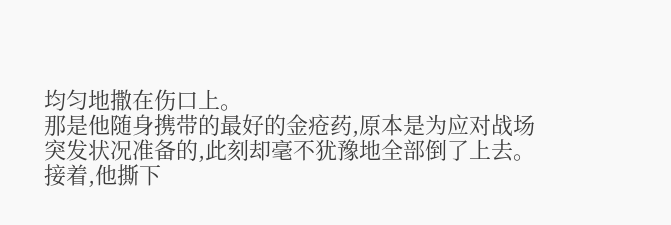均匀地撒在伤口上。
那是他随身携带的最好的金疮药,原本是为应对战场突发状况准备的,此刻却毫不犹豫地全部倒了上去。接着,他撕下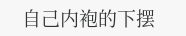自己内袍的下摆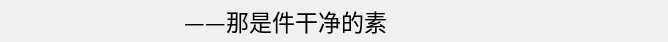——那是件干净的素